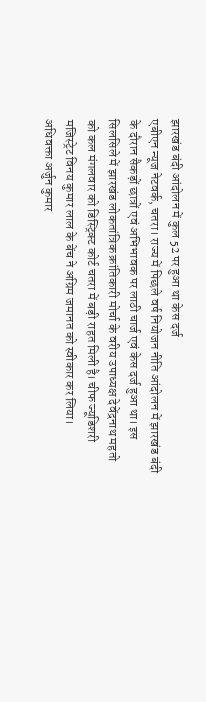झारखंड बंदी आंदोलन में कुल 52 पर हुआ था केस दर्ज
एबीएन न्यूज नेटवर्क, चतरा। राज्य में पिछले वर्ष नियोजन नीति आंदोलन में झारखंड बंदी के दौरान सैकड़ों छात्रों एवं अभिभावक पर लाठी चार्ज एवं केस दर्ज हुआ था। इस सिलसिले में झारखंड लोकतांत्रिक क्रांतिकारी मोर्चा के वरीय उपाध्यक्ष देवेंद्रनाथ महतो को कल मंगलवार को डिस्ट्रिक्ट कोर्ट चतरा में बड़ी राहत मिली है। चीफ ज्यूडिशरी मजिस्ट्रेट विनय कुमार लाल के बेंच ने अग्रिम जमानत को स्वीकार कर लिया।
अधिवक्ता अर्जुन कुमार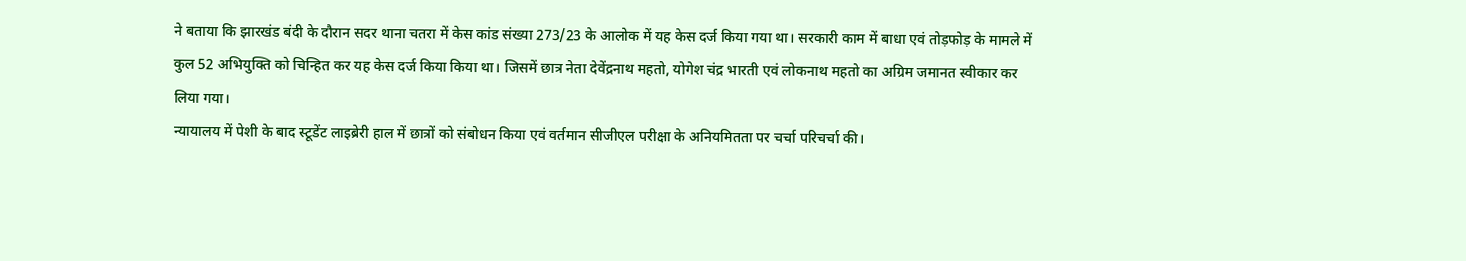ने बताया कि झारखंड बंदी के दौरान सदर थाना चतरा में केस कांड संख्या 273/23 के आलोक में यह केस दर्ज किया गया था। सरकारी काम में बाधा एवं तोड़फोड़ के मामले में कुल 52 अभियुक्ति को चिन्हित कर यह केस दर्ज किया किया था। जिसमें छात्र नेता देवेंद्रनाथ महतो, योगेश चंद्र भारती एवं लोकनाथ महतो का अग्रिम जमानत स्वीकार कर लिया गया।
न्यायालय में पेशी के बाद स्टूडेंट लाइब्रेरी हाल में छात्रों को संबोधन किया एवं वर्तमान सीजीएल परीक्षा के अनियमितता पर चर्चा परिचर्चा की।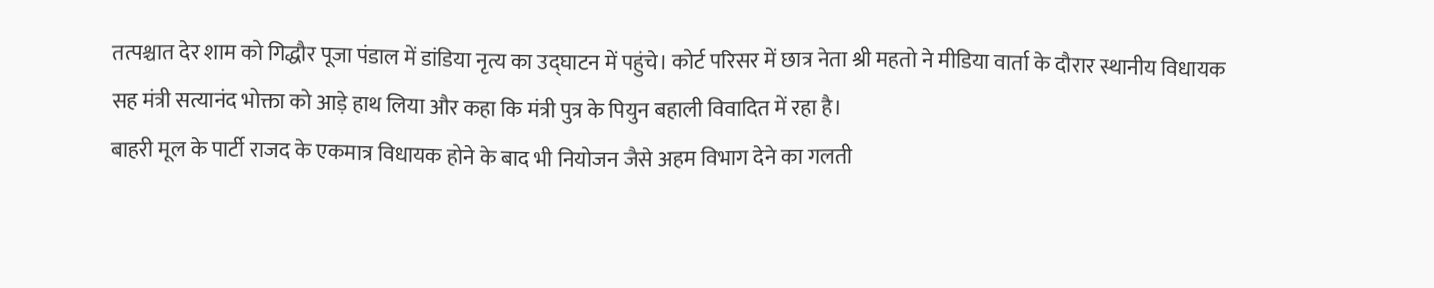तत्पश्चात देर शाम को गिद्धौर पूजा पंडाल में डांडिया नृत्य का उद्घाटन में पहुंचे। कोर्ट परिसर में छात्र नेता श्री महतो ने मीडिया वार्ता के दौरार स्थानीय विधायक सह मंत्री सत्यानंद भोक्ता को आड़े हाथ लिया और कहा कि मंत्री पुत्र के पियुन बहाली विवादित में रहा है।
बाहरी मूल के पार्टी राजद के एकमात्र विधायक होने के बाद भी नियोजन जैसे अहम विभाग देने का गलती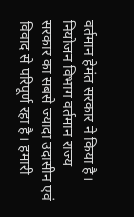वर्तमान हेमंत सरकार ने किया है। नियोजन विभाग वर्तमान राज्य सरकार का सबसे ज्यादा उदासीन एवं विवाद से परिपूर्ण रहा है। हमारी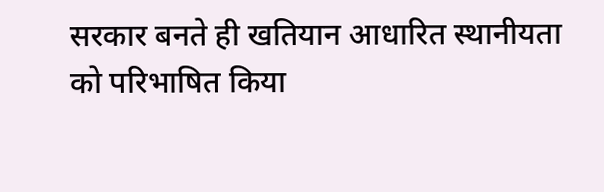सरकार बनते ही खतियान आधारित स्थानीयता को परिभाषित किया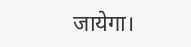जायेगा।